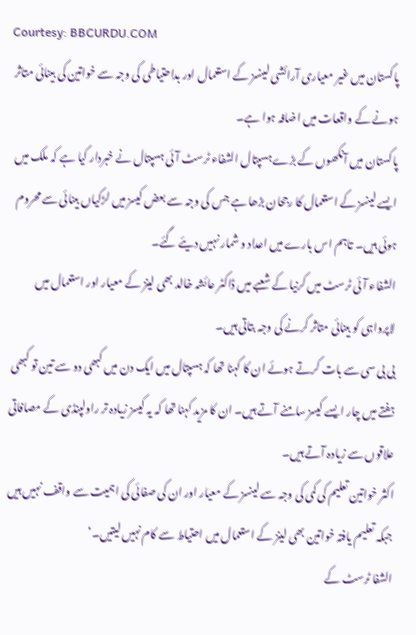Courtesy: BBCURDU.COM
پاکستان میں غیر معیاری آرائشی لینسز کے استعمال اور بداحتیاطی کی وجہ سے خواتین کی بینائی متاثر ہونے کے واقعات میں اضافہ ہوا ہے۔
پاکستان میں آنکھوں کے بڑے ہسپتال الشفاء ٹرسٹ آئی ہسپتال نے خبردار کیا ہے کہ ملک میں ایسے لینسز کے استعمال کا رجحان بڑھا ہے جس کی وجہ سے بعض کیسز میں لڑکیاں بینائی سے محروم ہوئی ہیں۔ تاہم اس بارے میں اعداد و شمار نہیں دیئے گئے۔
الشفاء آئی ٹرسٹ میں کرنیا کے شعبے میں ڈاکٹر عائشہ خالد بھی لینز کے معیار اور استعمال میں لاپرواہی کو بینائی متاثر کرنے کی وجہ بتاتی ہیں۔
بی بی سی سے بات کرتے ہوئے ان کا کہنا تھا کہ ہسپتال میں ایک دن میں کبھی دو سے تین تو کبھی ہفتے میں چار ایسے کیسز سامنے آتے ہیں۔ ان کا مزید کہنا تھا کہ یہ کیسز زیادہ تر راولپنڈی کے مصافاتی علاقوں سے زیادہ آتے ہیں۔
اکثر خواتین تعلیم کی کمی کی وجہ سے لینسز کے معیار اور ان کی صفائی کی اہمیت سے واقف نہیں ہیں جبکہ تعلیم یافتہ خواتین بھی لینز کے استعمال میں احتیاط سے کام نہیں لیتیں۔‘
الشفا ٹرسٹ کے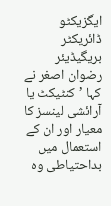ایگزیکٹو ڈائریکٹر بریگیڈیئر رضوان اصغر نے کہا ’کنٹیکٹ یا آرائشی لینسز کا معیار اور ان کے استعمال میں بداحتیاطی وہ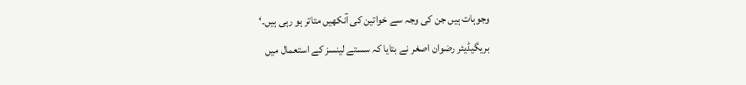وجوہات ہیں جن کی وجہ سے خواتین کی آنکھیں متاتر ہو رہی ہیں۔‘
بریگیڈیئر رضوان اصغر نے بتایا کہ سستے لینسز کے استعمال میں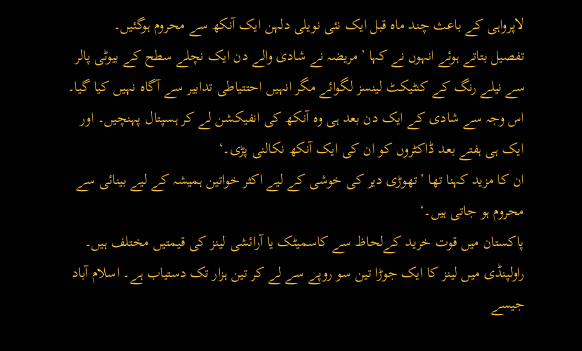لاپرواہی کے باعث چند ماہ قبل ایک نئی نویلی دلہن ایک آنکھ سے محروم ہوگئیں۔
تفصیل بتاتے ہوئے انہوں نے کہا ’مریضہ نے شادی والے دن ایک نچلے سطح کے بیوٹی پالر سے نیلے رنگ کے کنٹیکٹ لینسز لگوائے مگر انہیں احتتیاطی تدابیر سے آگاہ نہیں کیا گیا۔ اس وجہ سے شادی کے ایک دن بعد ہی وہ آنکھ کی انفیکشن لے کر ہسپتال پہنچیں۔ اور ایک ہی ہفتے بعد ڈاکٹروں کو ان کی ایک آنکھ نکالنی پڑی۔‘
ان کا مزید کہنا تھا ’تھوڑی دیر کی خوشی کے لیے اکثر خواتین ہمیشہ کے لیے بینائی سے محروم ہو جاتی ہیں۔‘
پاکستان میں قوت خرید کےلحاظ سے کاسمیٹک یا آرائشی لینز کی قیمتیں مختلف ہیں۔ راولپنڈی میں لینز کا ایک جوڑا تین سو روپے سے لے کر تین ہزار تک دستیاب ہے۔ اسلام آباد جیسے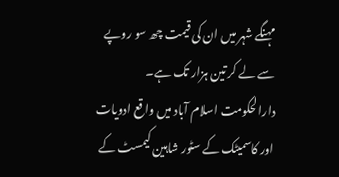مہنگے شہر میں ان کی قیمت چھ سو روپے سے لے کر تین ہزار تک ہے۔
دارالحکومت اسلام آباد میں واقع ادویات اور کاسمیٹک کے سٹور شاہین کیمسٹ کے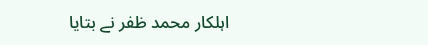اہلکار محمد ظفر نے بتایا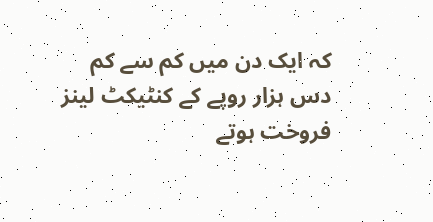کہ ایک دن میں کم سے کم دس ہزار روپے کے کنٹیکٹ لینز فروخت ہوتے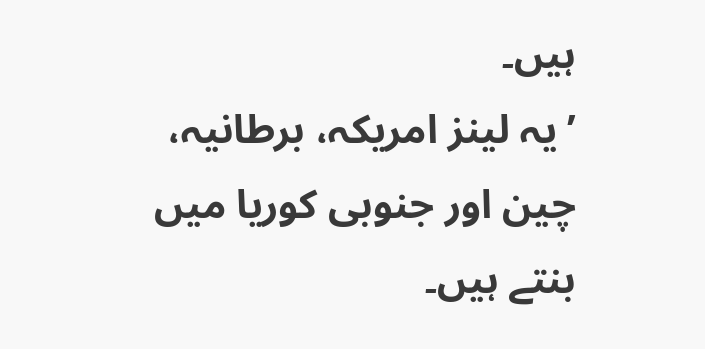ہیں۔
’یہ لینز امریکہ، برطانیہ، چین اور جنوبی کوریا میں بنتے ہیں۔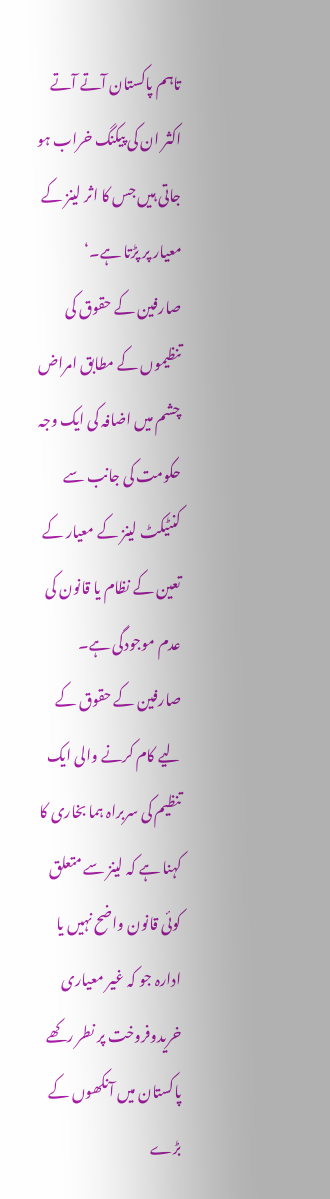تاہم پاکستان آتے آتے اکثر ان کی پیکنگ خراب ہو جاتی ہیں جس کا اثر لینز کے معیار پر پڑتا ہے۔‘
صارفین کے حقوق کی تنظیموں کے مطابق امراض چشم میں اضافہ کی ایک وجہ حکومت کی جانب سے کنٹیکٹ لینز کے معیار کے تعین کے نظام یا قانون کی عدم موجودگی ہے۔
صارفین کے حقوق کے لیے کام کرنے والی ایک تنظیم کی سربراہ ہما بخاری کا کہنا ہے کہ لینز سے متعلق کوئی قانون واضح نہیں یا ادارہ جو کہ غیر معیاری خریدوفروخت پر نطر رکھے
پاکستان میں آنکھوں کے بڑے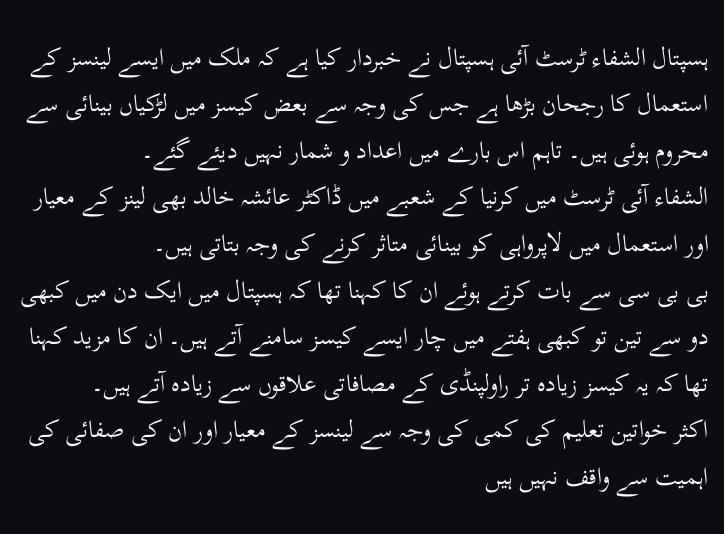ہسپتال الشفاء ٹرسٹ آئی ہسپتال نے خبردار کیا ہے کہ ملک میں ایسے لینسز کے استعمال کا رجحان بڑھا ہے جس کی وجہ سے بعض کیسز میں لڑکیاں بینائی سے محروم ہوئی ہیں۔ تاہم اس بارے میں اعداد و شمار نہیں دیئے گئے۔
الشفاء آئی ٹرسٹ میں کرنیا کے شعبے میں ڈاکٹر عائشہ خالد بھی لینز کے معیار اور استعمال میں لاپرواہی کو بینائی متاثر کرنے کی وجہ بتاتی ہیں۔
بی بی سی سے بات کرتے ہوئے ان کا کہنا تھا کہ ہسپتال میں ایک دن میں کبھی دو سے تین تو کبھی ہفتے میں چار ایسے کیسز سامنے آتے ہیں۔ ان کا مزید کہنا تھا کہ یہ کیسز زیادہ تر راولپنڈی کے مصافاتی علاقوں سے زیادہ آتے ہیں۔
اکثر خواتین تعلیم کی کمی کی وجہ سے لینسز کے معیار اور ان کی صفائی کی اہمیت سے واقف نہیں ہیں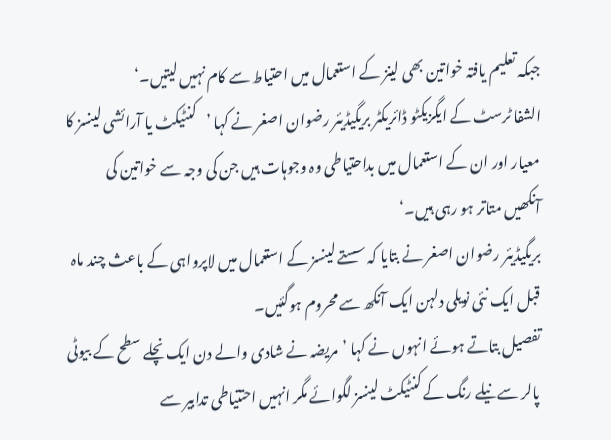جبکہ تعلیم یافتہ خواتین بھی لینز کے استعمال میں احتیاط سے کام نہیں لیتیں۔‘
الشفا ٹرسٹ کے ایگزیکٹو ڈائریکٹر بریگیڈیئر رضوان اصغر نے کہا ’کنٹیکٹ یا آرائشی لینسز کا معیار اور ان کے استعمال میں بداحتیاطی وہ وجوہات ہیں جن کی وجہ سے خواتین کی آنکھیں متاتر ہو رہی ہیں۔‘
بریگیڈیئر رضوان اصغر نے بتایا کہ سستے لینسز کے استعمال میں لاپرواہی کے باعث چند ماہ قبل ایک نئی نویلی دلہن ایک آنکھ سے محروم ہوگئیں۔
تفصیل بتاتے ہوئے انہوں نے کہا ’مریضہ نے شادی والے دن ایک نچلے سطح کے بیوٹی پالر سے نیلے رنگ کے کنٹیکٹ لینسز لگوائے مگر انہیں احتتیاطی تدابیر سے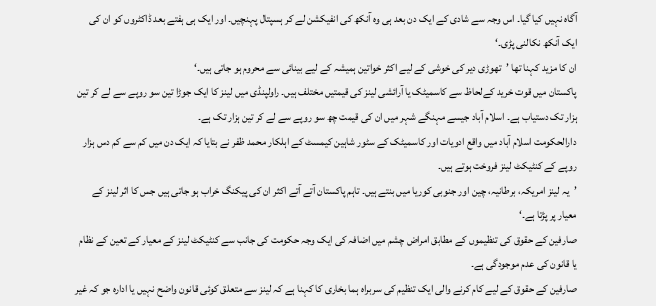آگاہ نہیں کیا گیا۔ اس وجہ سے شادی کے ایک دن بعد ہی وہ آنکھ کی انفیکشن لے کر ہسپتال پہنچیں۔ اور ایک ہی ہفتے بعد ڈاکٹروں کو ان کی ایک آنکھ نکالنی پڑی۔‘
ان کا مزید کہنا تھا ’تھوڑی دیر کی خوشی کے لیے اکثر خواتین ہمیشہ کے لیے بینائی سے محروم ہو جاتی ہیں۔‘
پاکستان میں قوت خرید کےلحاظ سے کاسمیٹک یا آرائشی لینز کی قیمتیں مختلف ہیں۔ راولپنڈی میں لینز کا ایک جوڑا تین سو روپے سے لے کر تین ہزار تک دستیاب ہے۔ اسلام آباد جیسے مہنگے شہر میں ان کی قیمت چھ سو روپے سے لے کر تین ہزار تک ہے۔
دارالحکومت اسلام آباد میں واقع ادویات اور کاسمیٹک کے سٹور شاہین کیمسٹ کے اہلکار محمد ظفر نے بتایا کہ ایک دن میں کم سے کم دس ہزار روپے کے کنٹیکٹ لینز فروخت ہوتے ہیں۔
’یہ لینز امریکہ، برطانیہ، چین اور جنوبی کوریا میں بنتے ہیں۔ تاہم پاکستان آتے آتے اکثر ان کی پیکنگ خراب ہو جاتی ہیں جس کا اثر لینز کے معیار پر پڑتا ہے۔‘
صارفین کے حقوق کی تنظیموں کے مطابق امراض چشم میں اضافہ کی ایک وجہ حکومت کی جانب سے کنٹیکٹ لینز کے معیار کے تعین کے نظام یا قانون کی عدم موجودگی ہے۔
صارفین کے حقوق کے لیے کام کرنے والی ایک تنظیم کی سربراہ ہما بخاری کا کہنا ہے کہ لینز سے متعلق کوئی قانون واضح نہیں یا ادارہ جو کہ غیر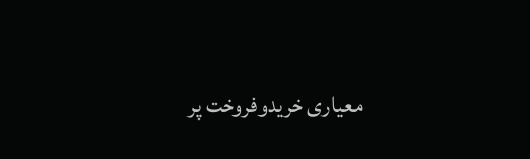معیاری خریدوفروخت پر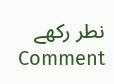نطر رکھے
Comment